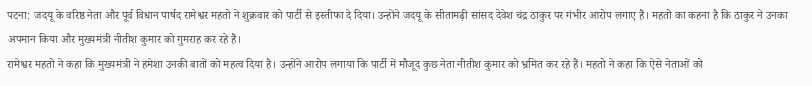पटना: जदयू के वरिष्ठ नेता और पूर्व विधान पार्षद रामेश्वर महतो ने शुक्रवार को पार्टी से इस्तीफा दे दिया। उन्होंने जदयू के सीतामढ़ी सांसद देवेश चंद्र ठाकुर पर गंभीर आरोप लगाए हैं। महतो का कहना है कि ठाकुर ने उनका अपमान किया और मुख्यमंत्री नीतीश कुमार को गुमराह कर रहे हैं।
रामेश्वर महतो ने कहा कि मुख्यमंत्री ने हमेशा उनकी बातों को महत्व दिया है। उन्होंने आरोप लगाया कि पार्टी में मौजूद कुछ नेता नीतीश कुमार को भ्रमित कर रहे हैं। महतो ने कहा कि ऐसे नेताओं को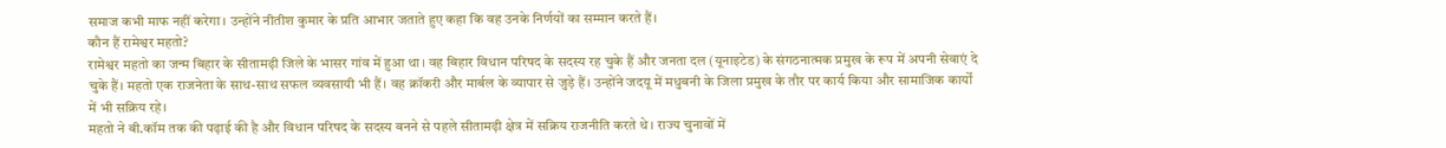समाज कभी माफ नहीं करेगा। उन्होंने नीतीश कुमार के प्रति आभार जताते हुए कहा कि वह उनके निर्णयों का सम्मान करते हैं।
कौन हैं रामेश्वर महतो?
रामेश्वर महतो का जन्म बिहार के सीतामढ़ी जिले के भासर गांव में हुआ था। वह बिहार विधान परिषद के सदस्य रह चुके हैं और जनता दल (यूनाइटेड) के संगठनात्मक प्रमुख के रूप में अपनी सेवाएं दे चुके हैं। महतो एक राजनेता के साथ-साथ सफल व्यवसायी भी हैं। वह क्रॉकरी और मार्बल के व्यापार से जुड़े हैं। उन्होंने जदयू में मधुबनी के जिला प्रमुख के तौर पर कार्य किया और सामाजिक कार्यों में भी सक्रिय रहे।
महतो ने बी.कॉम तक की पढ़ाई की है और विधान परिषद के सदस्य बनने से पहले सीतामढ़ी क्षेत्र में सक्रिय राजनीति करते थे। राज्य चुनावों में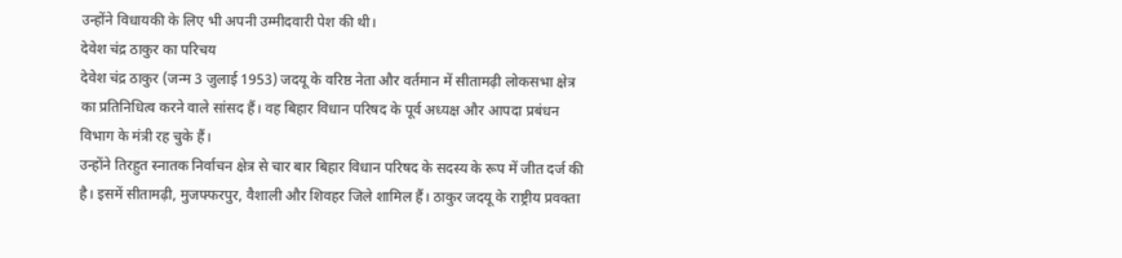उन्होंने विधायकी के लिए भी अपनी उम्मीदवारी पेश की थी।
देवेश चंद्र ठाकुर का परिचय
देवेश चंद्र ठाकुर (जन्म 3 जुलाई 1953) जदयू के वरिष्ठ नेता और वर्तमान में सीतामढ़ी लोकसभा क्षेत्र का प्रतिनिधित्व करने वाले सांसद हैं। वह बिहार विधान परिषद के पूर्व अध्यक्ष और आपदा प्रबंधन विभाग के मंत्री रह चुके हैं।
उन्होंने तिरहुत स्नातक निर्वाचन क्षेत्र से चार बार बिहार विधान परिषद के सदस्य के रूप में जीत दर्ज की है। इसमें सीतामढ़ी, मुजफ्फरपुर, वैशाली और शिवहर जिले शामिल हैं। ठाकुर जदयू के राष्ट्रीय प्रवक्ता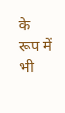के रूप में भी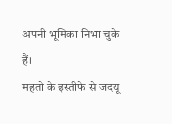अपनी भूमिका निभा चुके हैं।
महतो के इस्तीफे से जदयू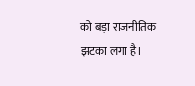को बड़ा राजनीतिक झटका लगा है।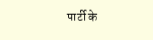पार्टी के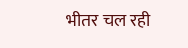भीतर चल रही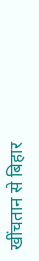खींचतान से बिहार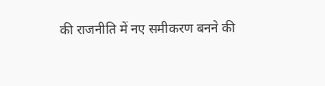की राजनीति में नए समीकरण बनने की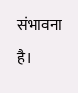संभावना है।